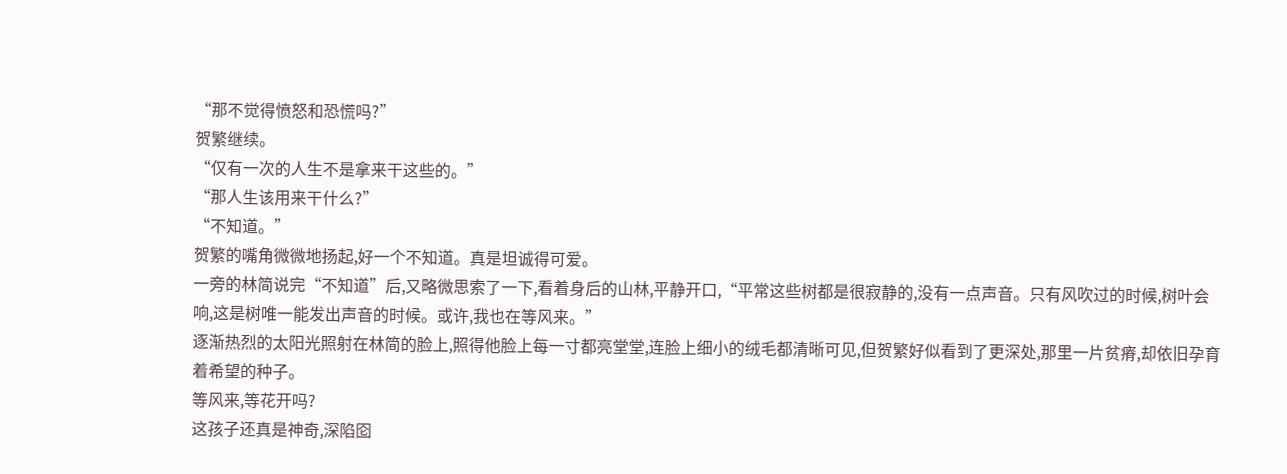“那不觉得愤怒和恐慌吗?”
贺繁继续。
“仅有一次的人生不是拿来干这些的。”
“那人生该用来干什么?”
“不知道。”
贺繁的嘴角微微地扬起,好一个不知道。真是坦诚得可爱。
一旁的林简说完“不知道”后,又略微思索了一下,看着身后的山林,平静开口,“平常这些树都是很寂静的,没有一点声音。只有风吹过的时候,树叶会响,这是树唯一能发出声音的时候。或许,我也在等风来。”
逐渐热烈的太阳光照射在林简的脸上,照得他脸上每一寸都亮堂堂,连脸上细小的绒毛都清晰可见,但贺繁好似看到了更深处,那里一片贫瘠,却依旧孕育着希望的种子。
等风来,等花开吗?
这孩子还真是神奇,深陷囵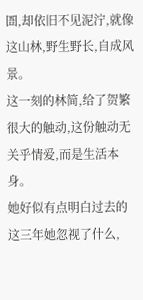圄,却依旧不见泥泞,就像这山林,野生野长,自成风景。
这一刻的林简,给了贺繁很大的触动,这份触动无关乎情爱,而是生活本身。
她好似有点明白过去的这三年她忽视了什么,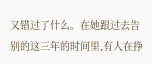又错过了什么。在她跟过去告别的这三年的时间里,有人在挣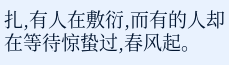扎,有人在敷衍,而有的人却在等待惊蛰过,春风起。